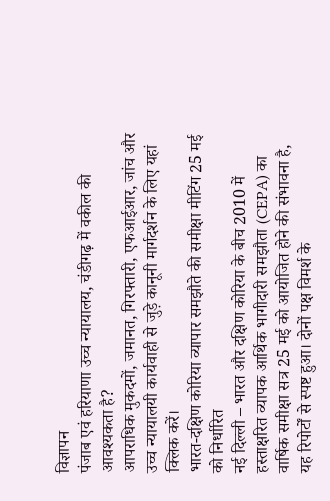विज्ञापन
पंजाब एवं हरियाणा उच्च न्यायालय, चंडीगढ़ में वकील की आवश्यकता है?
आपराधिक मुकदमों, जमानत, गिरफ्तारी, एफआईआर, जांच और उच्च न्यायालयी कार्यवाही से जुड़े कानूनी मार्गदर्शन के लिए यहां क्लिक करें।
भारत-दक्षिण कोरिया व्यापार समझौते की समीक्षा मीटिंग 25 मई को निर्धारित
नई दिल्ली – भारत और दक्षिण कोरिया के बीच 2010 में हस्ताक्षरित व्यापक आर्थिक भागीदारी समझौता (CEPA) का वार्षिक समीक्षा सत्र 25 मई को आयोजित होने की संभावना है, यह रिपोर्टों से स्पष्ट हुआ। दोनों पक्ष विमर्श के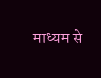माध्यम से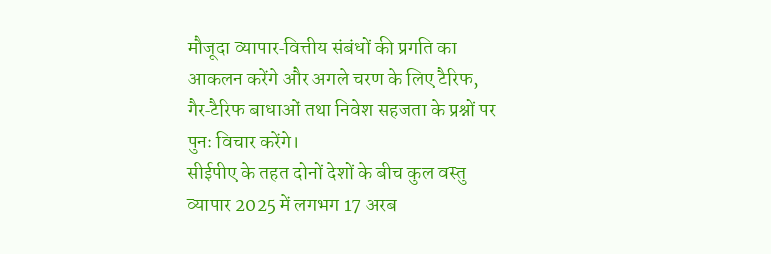मौजूदा व्यापार‑वित्तीय संबंधों की प्रगति का आकलन करेंगे और अगले चरण के लिए टैरिफ, गैर‑टैरिफ बाधाओं तथा निवेश सहजता के प्रश्नों पर पुनः विचार करेंगे।
सीईपीए के तहत दोनों देशों के बीच कुल वस्तु व्यापार 2025 में लगभग 17 अरब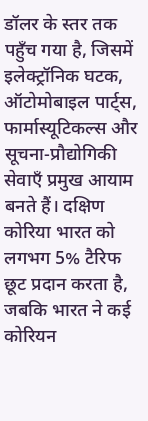डॉलर के स्तर तक पहुँच गया है, जिसमें इलेक्ट्रॉनिक घटक, ऑटोमोबाइल पार्ट्स, फार्मास्यूटिकल्स और सूचना‑प्रौद्योगिकी सेवाएँ प्रमुख आयाम बनते हैं। दक्षिण कोरिया भारत को लगभग 5% टैरिफ छूट प्रदान करता है, जबकि भारत ने कई कोरियन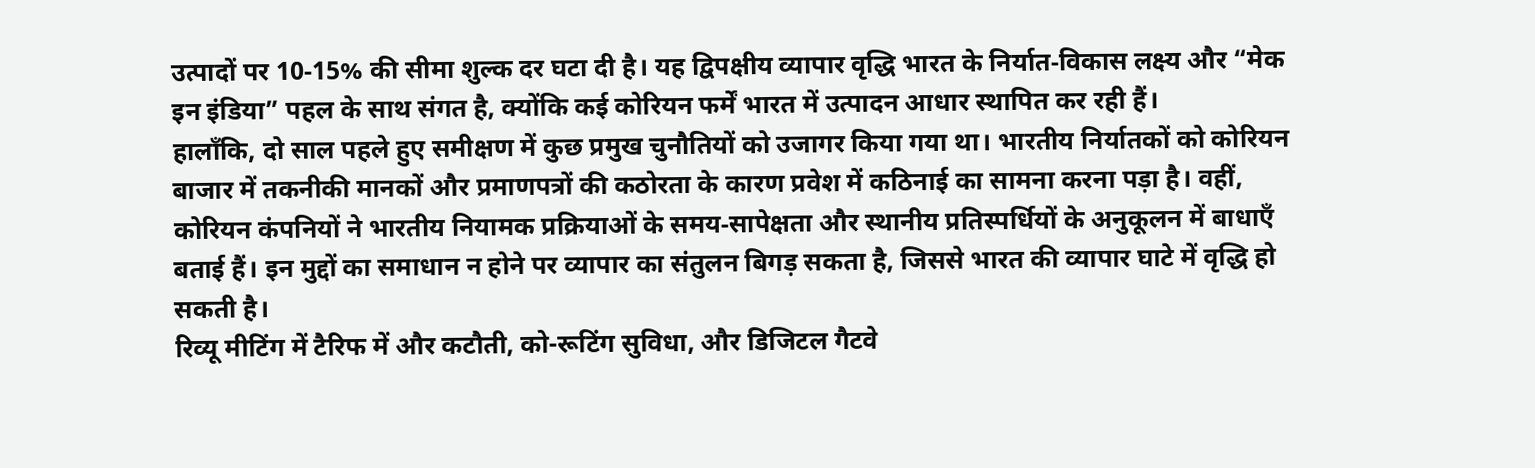उत्पादों पर 10‑15% की सीमा शुल्क दर घटा दी है। यह द्विपक्षीय व्यापार वृद्धि भारत के निर्यात‑विकास लक्ष्य और “मेक इन इंडिया” पहल के साथ संगत है, क्योंकि कई कोरियन फर्में भारत में उत्पादन आधार स्थापित कर रही हैं।
हालाँकि, दो साल पहले हुए समीक्षण में कुछ प्रमुख चुनौतियों को उजागर किया गया था। भारतीय निर्यातकों को कोरियन बाजार में तकनीकी मानकों और प्रमाणपत्रों की कठोरता के कारण प्रवेश में कठिनाई का सामना करना पड़ा है। वहीं, कोरियन कंपनियों ने भारतीय नियामक प्रक्रियाओं के समय‑सापेक्षता और स्थानीय प्रतिस्पर्धियों के अनुकूलन में बाधाएँ बताई हैं। इन मुद्दों का समाधान न होने पर व्यापार का संतुलन बिगड़ सकता है, जिससे भारत की व्यापार घाटे में वृद्धि हो सकती है।
रिव्यू मीटिंग में टैरिफ में और कटौती, को-रूटिंग सुविधा, और डिजिटल गैटवे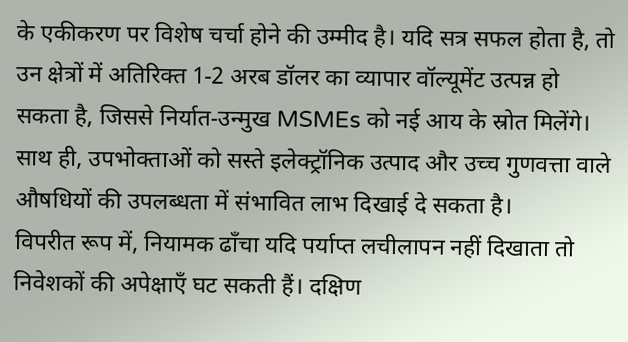के एकीकरण पर विशेष चर्चा होने की उम्मीद है। यदि सत्र सफल होता है, तो उन क्षेत्रों में अतिरिक्त 1‑2 अरब डॉलर का व्यापार वॉल्यूमेंट उत्पन्न हो सकता है, जिससे निर्यात‑उन्मुख MSMEs को नई आय के स्रोत मिलेंगे। साथ ही, उपभोक्ताओं को सस्ते इलेक्ट्रॉनिक उत्पाद और उच्च गुणवत्ता वाले औषधियों की उपलब्धता में संभावित लाभ दिखाई दे सकता है।
विपरीत रूप में, नियामक ढाँचा यदि पर्याप्त लचीलापन नहीं दिखाता तो निवेशकों की अपेक्षाएँ घट सकती हैं। दक्षिण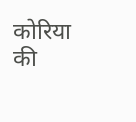कोरिया की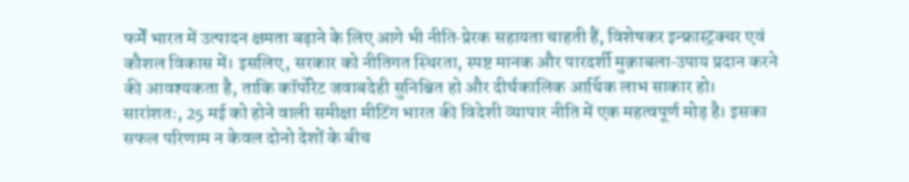फर्में भारत में उत्पादन क्षमता बढ़ाने के लिए आगे भी नीति‑प्रेरक सहायता चाहती हैं, विशेषकर इन्फ्रास्ट्रक्चर एवं कौशल विकास में। इसलिए, सरकार को नीतिगत स्थिरता, स्पष्ट मानक और पारदर्शी मुक़ाबला‑उपाय प्रदान करने की आवश्यकता है, ताकि कॉर्पोरेट जवाबदेही सुनिश्चित हो और दीर्घकालिक आर्थिक लाभ साकार हो।
सारांशतः, 25 मई को होने वाली समीक्षा मीटिंग भारत की विदेशी व्यापार नीति में एक महत्वपूर्ण मोड़ है। इसका सफल परिणाम न केवल दोनो देशों के बीच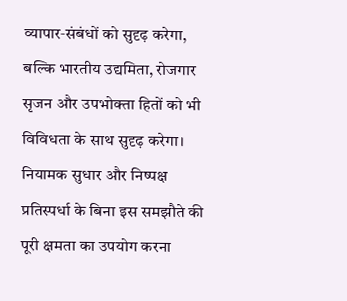व्यापार‑संबंधों को सुदृढ़ करेगा, बल्कि भारतीय उद्यमिता, रोजगार सृजन और उपभोक्ता हितों को भी विविधता के साथ सुदृढ़ करेगा। नियामक सुधार और निष्पक्ष प्रतिस्पर्धा के बिना इस समझौते की पूरी क्षमता का उपयोग करना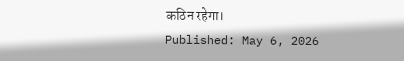कठिन रहेगा।
Published: May 6, 2026